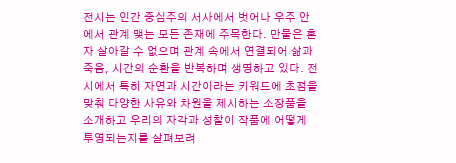전시는 인간 중심주의 서사에서 벗어나 우주 안에서 관계 맺는 모든 존재에 주목한다. 만물은 혼자 살아갈 수 없으며 관계 속에서 연결되어 삶과 죽음, 시간의 순환을 반복하며 생명하고 있다. 전시에서 특히 자연과 시간이라는 키워드에 초점을 맞춰 다양한 사유와 차원을 제시하는 소장품을 소개하고 우리의 자각과 성찰이 작품에 어떻게 투영되는지를 살펴보려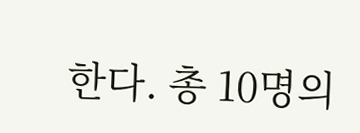한다. 총 10명의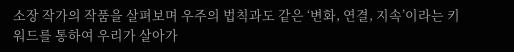소장 작가의 작품을 살펴보며 우주의 법칙과도 같은 ‘변화, 연결, 지속’이라는 키워드를 통하여 우리가 살아가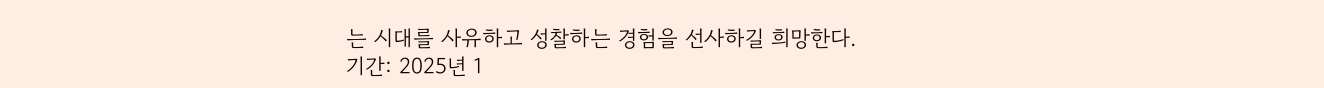는 시대를 사유하고 성찰하는 경험을 선사하길 희망한다.
기간: 2025년 1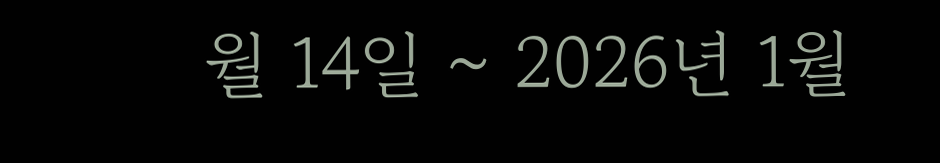월 14일 ~ 2026년 1월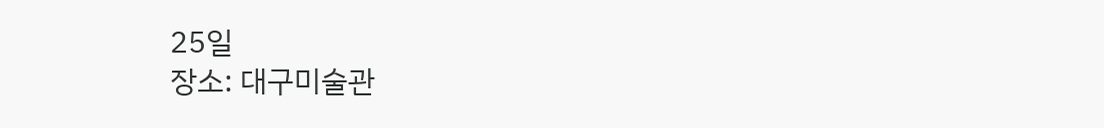25일
장소: 대구미술관